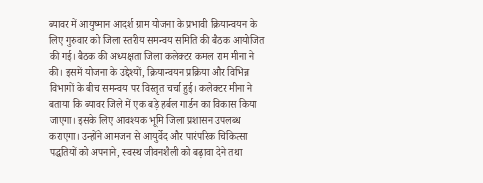ब्यावर में आयुष्मान आदर्श ग्राम योजना के प्रभावी क्रियान्वयन के लिए गुरुवार को जिला स्तरीय समन्वय समिति की बैठक आयोजित की गई। बैठक की अध्यक्षता जिला कलेक्टर कमल राम मीना ने की। इसमें योजना के उद्देश्यों, क्रियान्वयन प्रक्रिया और विभिन्न विभागों के बीच समन्वय पर विस्तृत चर्चा हुई। कलेक्टर मीना ने बताया कि ब्यावर जिले में एक बड़े हर्बल गार्डन का विकास किया जाएगा। इसके लिए आवश्यक भूमि जिला प्रशासन उपलब्ध कराएगा। उन्होंने आमजन से आयुर्वेद और पारंपरिक चिकित्सा पद्धतियों को अपनाने, स्वस्थ जीवनशैली को बढ़ावा देने तथा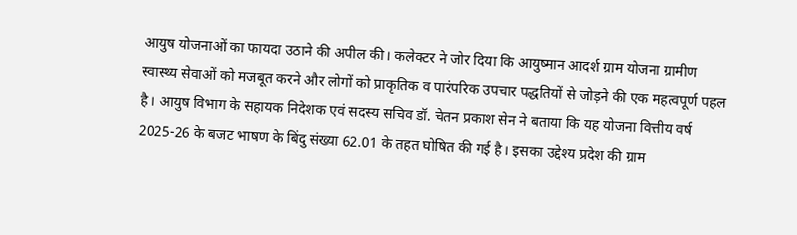आयुष योजनाओं का फायदा उठाने की अपील की। कलेक्टर ने जोर दिया कि आयुष्मान आदर्श ग्राम योजना ग्रामीण स्वास्थ्य सेवाओं को मजबूत करने और लोगों को प्राकृतिक व पारंपरिक उपचार पद्धतियों से जोड़ने की एक महत्वपूर्ण पहल है। आयुष विभाग के सहायक निदेशक एवं सदस्य सचिव डॉ. चेतन प्रकाश सेन ने बताया कि यह योजना वित्तीय वर्ष 2025-26 के बजट भाषण के बिंदु संख्या 62.01 के तहत घोषित की गई है। इसका उद्देश्य प्रदेश की ग्राम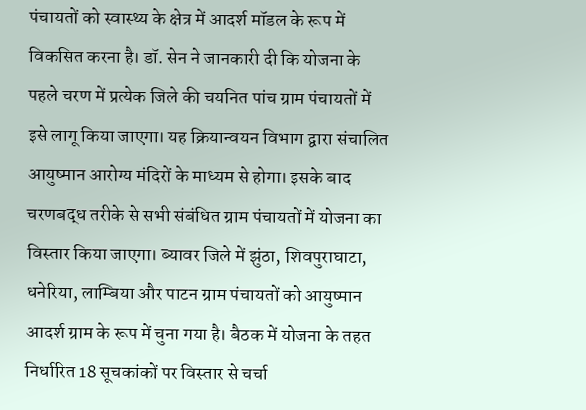पंचायतों को स्वास्थ्य के क्षेत्र में आदर्श मॉडल के रूप में विकसित करना है। डॉ. सेन ने जानकारी दी कि योजना के पहले चरण में प्रत्येक जिले की चयनित पांच ग्राम पंचायतों में इसे लागू किया जाएगा। यह क्रियान्वयन विभाग द्वारा संचालित आयुष्मान आरोग्य मंदिरों के माध्यम से होगा। इसके बाद चरणबद्ध तरीके से सभी संबंधित ग्राम पंचायतों में योजना का विस्तार किया जाएगा। ब्यावर जिले में झुंठा, शिवपुराघाटा, धनेरिया, लाम्बिया और पाटन ग्राम पंचायतों को आयुष्मान आदर्श ग्राम के रूप में चुना गया है। बैठक में योजना के तहत निर्धारित 18 सूचकांकों पर विस्तार से चर्चा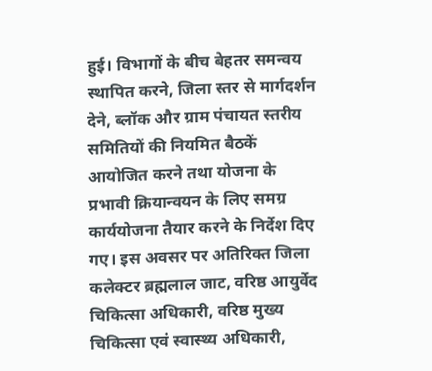हुई। विभागों के बीच बेहतर समन्वय स्थापित करने, जिला स्तर से मार्गदर्शन देने, ब्लॉक और ग्राम पंचायत स्तरीय समितियों की नियमित बैठकें आयोजित करने तथा योजना के प्रभावी क्रियान्वयन के लिए समग्र कार्ययोजना तैयार करने के निर्देश दिए गए। इस अवसर पर अतिरिक्त जिला कलेक्टर ब्रह्मलाल जाट, वरिष्ठ आयुर्वेद चिकित्सा अधिकारी, वरिष्ठ मुख्य चिकित्सा एवं स्वास्थ्य अधिकारी,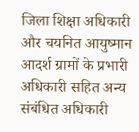जिला शिक्षा अधिकारी और चयनित आयुष्मान आदर्श ग्रामों के प्रभारी अधिकारी सहित अन्य संबंधित अधिकारी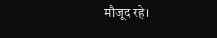मौजूद रहे।